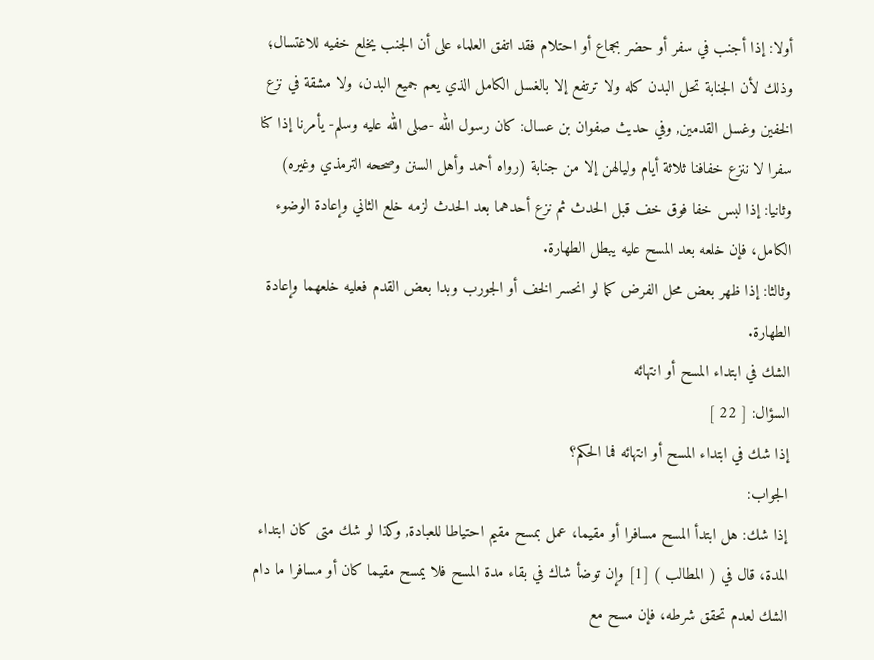أولا: إذا أجنب في سفر أو حضر بجماع أو احتلام فقد اتفق العلماء على أن الجنب يخلع خفيه للاغتسال؛ وذلك لأن الجنابة تحل البدن كله ولا ترتفع إلا بالغسل الكامل الذي يعم جميع البدن، ولا مشقة في نزع الخفين وغسل القدمين, وفي حديث صفوان بن عسال: كان رسول الله -صلى الله عليه وسلم- يأمرنا إذا كنا سفرا لا ننزع خفافنا ثلاثة أيام وليالهن إلا من جنابة (رواه أحمد وأهل السنن وصححه الترمذي وغيره)
وثانيا: إذا لبس خفا فوق خف قبل الحدث ثم نزع أحدهما بعد الحدث لزمه خلع الثاني وإعادة الوضوء الكامل، فإن خلعه بعد المسح عليه يبطل الطهارة.
وثالثا: إذا ظهر بعض محل الفرض كما لو انحسر الخف أو الجورب وبدا بعض القدم فعليه خلعهما وإعادة الطهارة.
الشك في ابتداء المسح أو انتهائه
السؤال: [ 22 ]
إذا شك في ابتداء المسح أو انتهائه فما الحكم؟
الجواب:
إذا شك: هل ابتدأ المسح مسافرا أو مقيما، عمل بمسح مقيم احتياطا للعبادة, وكذا لو شك متى كان ابتداء المدة، قال في ( المطالب ) [1] وإن توضأ شاك في بقاء مدة المسح فلا يمسح مقيما كان أو مسافرا ما دام الشك لعدم تحقق شرطه، فإن مسح مع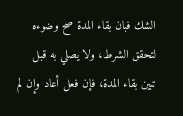الشك فبان بقاء المدة صح وضوءه لتحقق الشرط، ولا يصلي به قبل تبين بقاء المدة، فإن فعل أعاد وإن لم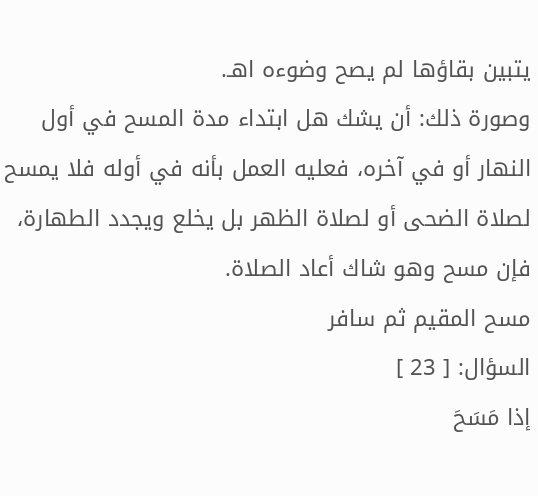يتبين بقاؤها لم يصح وضوءه اهـ.
وصورة ذلك: أن يشك هل ابتداء مدة المسح في أول النهار أو في آخره، فعليه العمل بأنه في أوله فلا يمسح لصلاة الضحى أو لصلاة الظهر بل يخلع ويجدد الطهارة، فإن مسح وهو شاك أعاد الصلاة.
مسح المقيم ثم سافر
السؤال: [ 23 ]
إذا مَسَحَ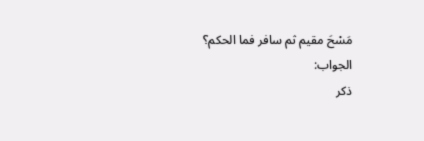مَسْحَ مقيم ثم سافر فما الحكم؟
الجواب:
ذكر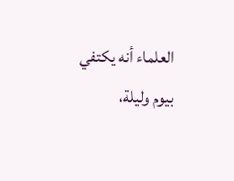العلماء أنه يكتفي بيوم وليلة،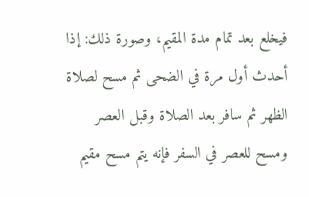فيخلع بعد تمام مدة المقيم، وصورة ذلك: إذا أحدث أول مرة في الضحى ثم مسح لصلاة الظهر ثم سافر بعد الصلاة وقبل العصر ومسح للعصر في السفر فإنه يتم مسح مقيم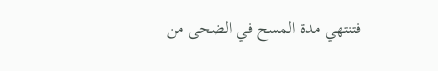فتنتهي مدة المسح في الضحى من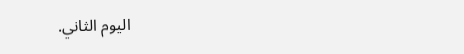اليوم الثاني.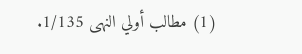(1) مطالب أولي النهى 1/135.